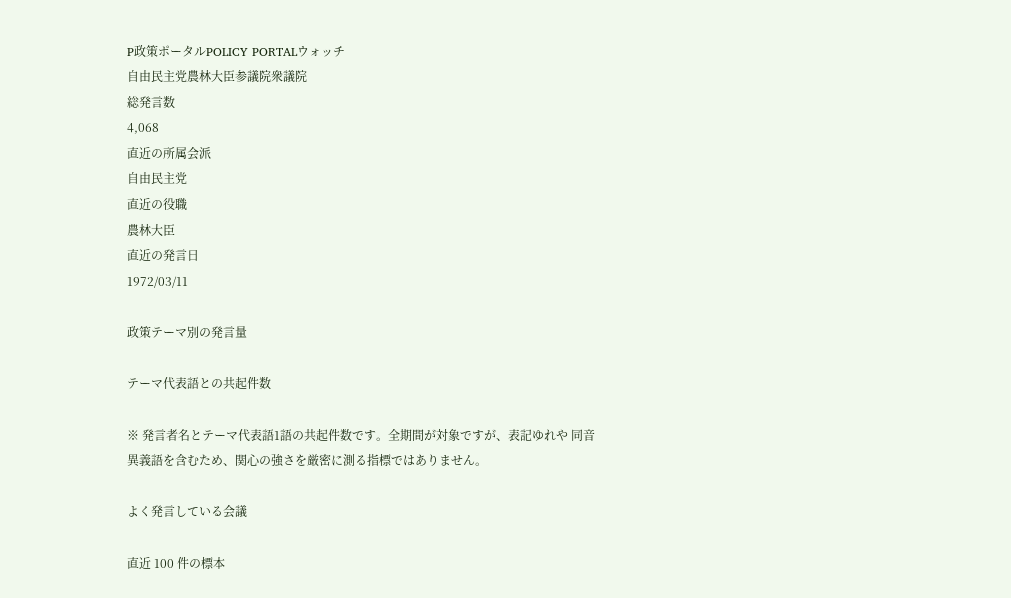P政策ポータルPOLICY PORTALウォッチ
自由民主党農林大臣参議院衆議院
総発言数
4,068
直近の所属会派
自由民主党
直近の役職
農林大臣
直近の発言日
1972/03/11

政策テーマ別の発言量

テーマ代表語との共起件数

※ 発言者名とテーマ代表語1語の共起件数です。全期間が対象ですが、表記ゆれや 同音異義語を含むため、関心の強さを厳密に測る指標ではありません。

よく発言している会議

直近 100 件の標本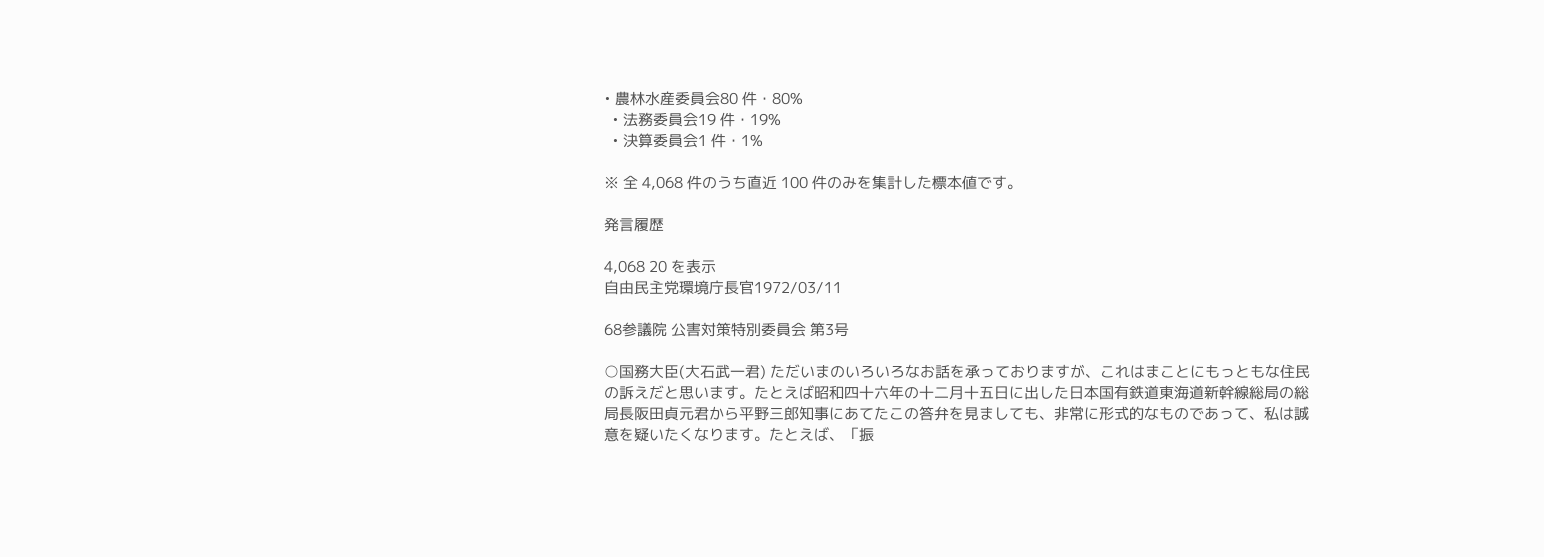• 農林水産委員会80 件・80%
  • 法務委員会19 件・19%
  • 決算委員会1 件・1%

※ 全 4,068 件のうち直近 100 件のみを集計した標本値です。

発言履歴

4,068 20 を表示
自由民主党環境庁長官1972/03/11

68参議院 公害対策特別委員会 第3号

○国務大臣(大石武一君) ただいまのいろいろなお話を承っておりますが、これはまことにもっともな住民の訴えだと思います。たとえば昭和四十六年の十二月十五日に出した日本国有鉄道東海道新幹線総局の総局長阪田貞元君から平野三郎知事にあてたこの答弁を見ましても、非常に形式的なものであって、私は誠意を疑いたくなります。たとえば、「振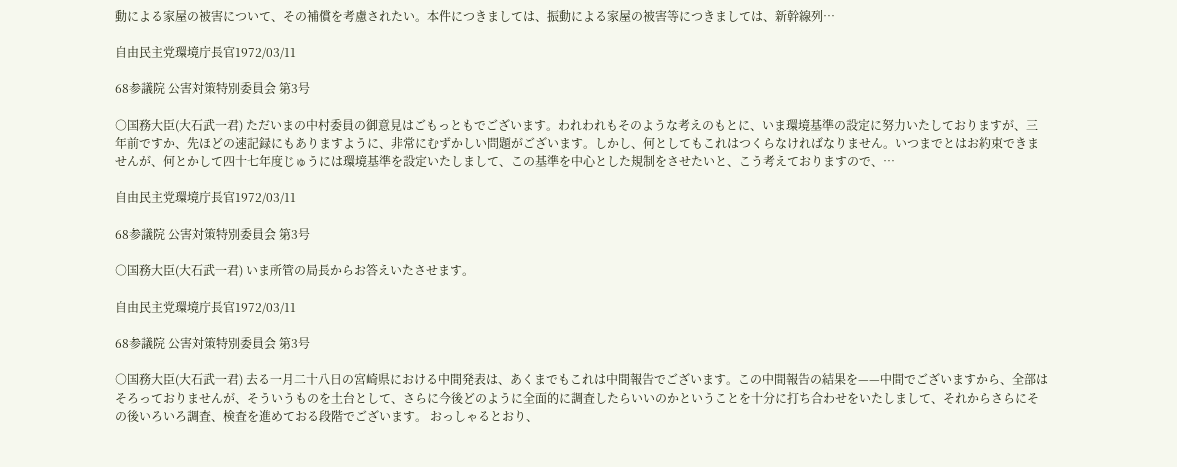動による家屋の被害について、その補償を考慮されたい。本件につきましては、振動による家屋の被害等につきましては、新幹線列…

自由民主党環境庁長官1972/03/11

68参議院 公害対策特別委員会 第3号

○国務大臣(大石武一君) ただいまの中村委員の御意見はごもっともでございます。われわれもそのような考えのもとに、いま環境基準の設定に努力いたしておりますが、三年前ですか、先ほどの速記録にもありますように、非常にむずかしい問題がございます。しかし、何としてもこれはつくらなければなりません。いつまでとはお約束できませんが、何とかして四十七年度じゅうには環境基準を設定いたしまして、この基準を中心とした規制をさせたいと、こう考えておりますので、…

自由民主党環境庁長官1972/03/11

68参議院 公害対策特別委員会 第3号

○国務大臣(大石武一君) いま所管の局長からお答えいたさせます。

自由民主党環境庁長官1972/03/11

68参議院 公害対策特別委員会 第3号

○国務大臣(大石武一君) 去る一月二十八日の宮崎県における中間発表は、あくまでもこれは中間報告でございます。この中間報告の結果を——中間でございますから、全部はそろっておりませんが、そういうものを土台として、さらに今後どのように全面的に調査したらいいのかということを十分に打ち合わせをいたしまして、それからさらにその後いろいろ調査、検査を進めておる段階でございます。 おっしゃるとおり、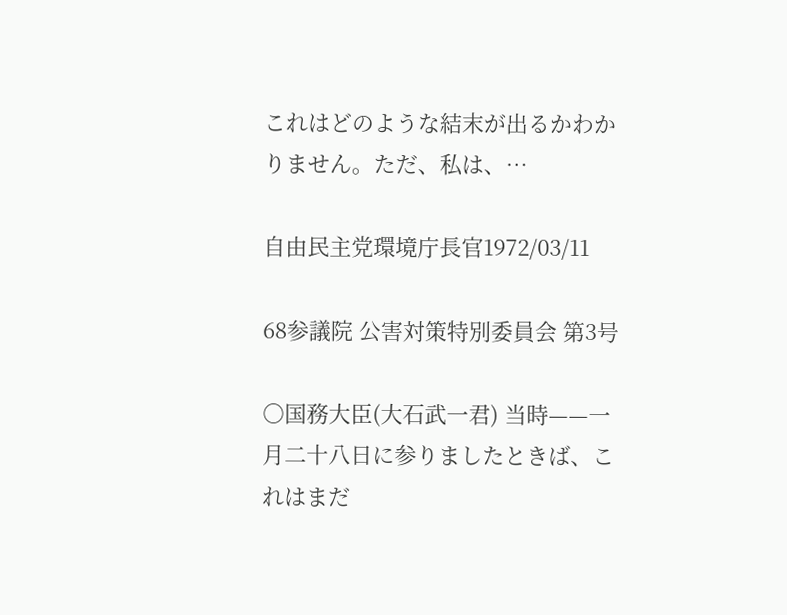これはどのような結末が出るかわかりません。ただ、私は、…

自由民主党環境庁長官1972/03/11

68参議院 公害対策特別委員会 第3号

○国務大臣(大石武一君) 当時——一月二十八日に参りましたときば、これはまだ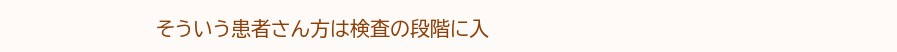そういう患者さん方は検査の段階に入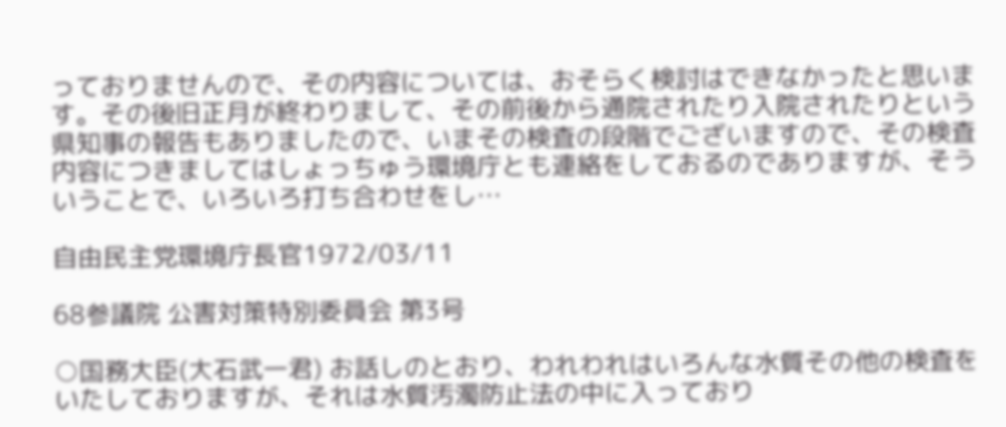っておりませんので、その内容については、おそらく検討はできなかったと思います。その後旧正月が終わりまして、その前後から通院されたり入院されたりという県知事の報告もありましたので、いまその検査の段階でございますので、その検査内容につきましてはしょっちゅう環境庁とも連絡をしておるのでありますが、そういうことで、いろいろ打ち合わせをし…

自由民主党環境庁長官1972/03/11

68参議院 公害対策特別委員会 第3号

○国務大臣(大石武一君) お話しのとおり、われわれはいろんな水質その他の検査をいたしておりますが、それは水質汚濁防止法の中に入っており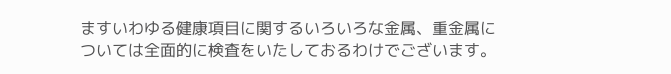ますいわゆる健康項目に関するいろいろな金属、重金属については全面的に検査をいたしておるわけでございます。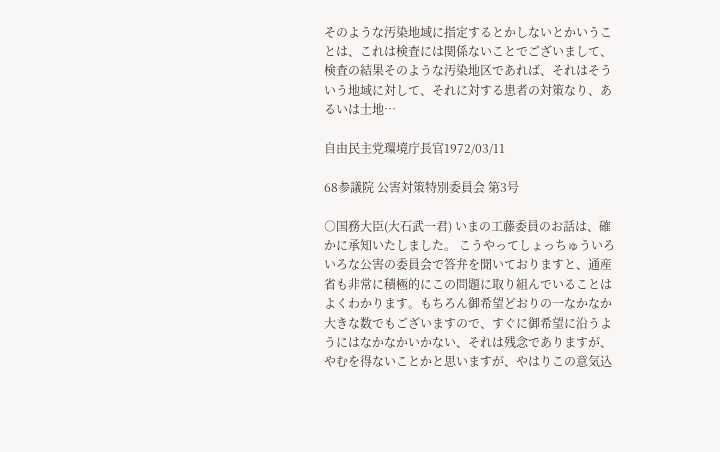そのような汚染地域に指定するとかしないとかいうことは、これは検査には関係ないことでございまして、検査の結果そのような汚染地区であれば、それはそういう地域に対して、それに対する患者の対策なり、あるいは土地…

自由民主党環境庁長官1972/03/11

68参議院 公害対策特別委員会 第3号

○国務大臣(大石武一君) いまの工藤委員のお話は、確かに承知いたしました。 こうやってしょっちゅういろいろな公害の委員会で答弁を聞いておりますと、通産省も非常に積極的にこの問題に取り組んでいることはよくわかります。もちろん御希望どおりの一なかなか大きな数でもございますので、すぐに御希望に沿うようにはなかなかいかない、それは残念でありますが、やむを得ないことかと思いますが、やはりこの意気込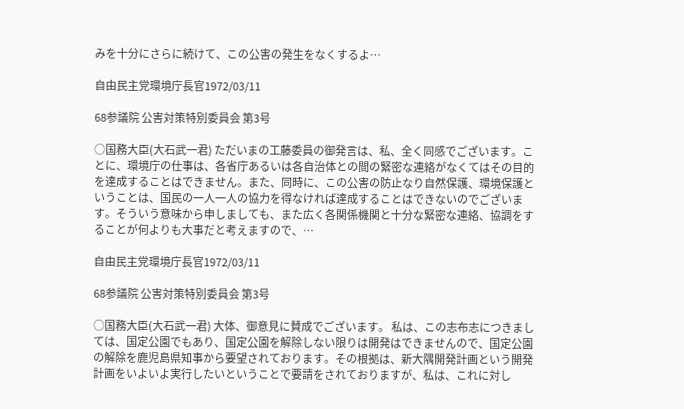みを十分にさらに続けて、この公害の発生をなくするよ…

自由民主党環境庁長官1972/03/11

68参議院 公害対策特別委員会 第3号

○国務大臣(大石武一君) ただいまの工藤委員の御発言は、私、全く同感でございます。ことに、環境庁の仕事は、各省庁あるいは各自治体との間の緊密な連絡がなくてはその目的を達成することはできません。また、同時に、この公害の防止なり自然保護、環境保護ということは、国民の一人一人の協力を得なければ達成することはできないのでございます。そういう意味から申しましても、また広く各関係機関と十分な緊密な連絡、協調をすることが何よりも大事だと考えますので、…

自由民主党環境庁長官1972/03/11

68参議院 公害対策特別委員会 第3号

○国務大臣(大石武一君) 大体、御意見に賛成でございます。 私は、この志布志につきましては、国定公園でもあり、国定公園を解除しない限りは開発はできませんので、国定公園の解除を鹿児島県知事から要望されております。その根拠は、新大隅開発計画という開発計画をいよいよ実行したいということで要請をされておりますが、私は、これに対し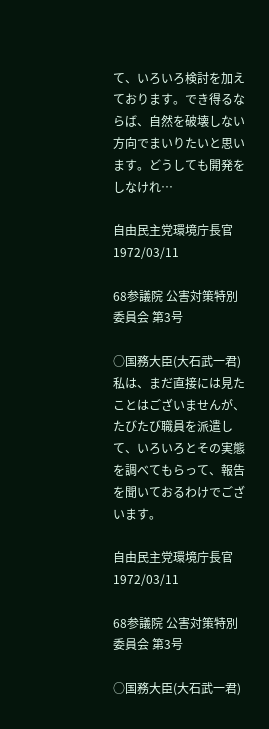て、いろいろ検討を加えております。でき得るならば、自然を破壊しない方向でまいりたいと思います。どうしても開発をしなけれ…

自由民主党環境庁長官1972/03/11

68参議院 公害対策特別委員会 第3号

○国務大臣(大石武一君) 私は、まだ直接には見たことはございませんが、たびたび職員を派遣して、いろいろとその実態を調べてもらって、報告を聞いておるわけでございます。

自由民主党環境庁長官1972/03/11

68参議院 公害対策特別委員会 第3号

○国務大臣(大石武一君)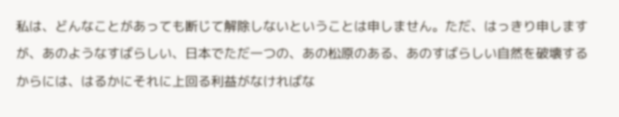私は、どんなことがあっても断じて解除しないということは申しません。ただ、はっきり申しますが、あのようなすばらしい、日本でただ一つの、あの松原のある、あのすばらしい自然を破壊するからには、はるかにそれに上回る利益がなければな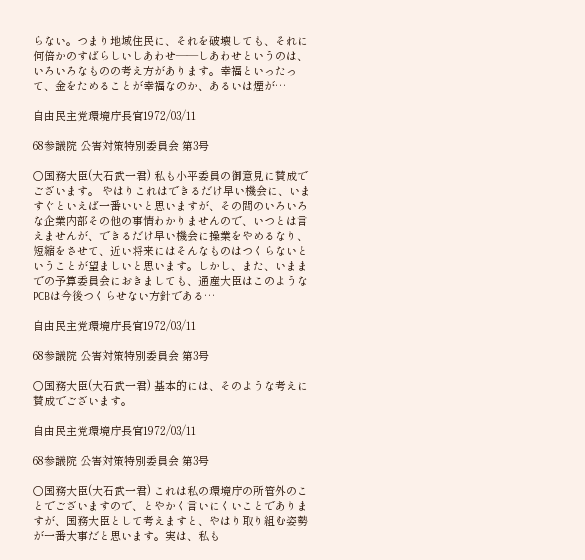らない。つまり地域住民に、それを破壊しても、それに何倍かのすばらしいしあわせ——しあわせというのは、いろいろなものの考え方があります。幸福といったって、金をためることが幸福なのか、あるいは煙が…

自由民主党環境庁長官1972/03/11

68参議院 公害対策特別委員会 第3号

○国務大臣(大石武一君) 私も小平委員の御意見に賛成でございます。 やはりこれはできるだけ早い機会に、いますぐといえば一番いいと思いますが、その間のいろいろな企業内部その他の事情わかりませんので、いつとは言えませんが、できるだけ早い機会に操業をやめるなり、短縮をさせて、近い将来にはそんなものはつくらないということが望ましいと思います。しかし、また、いままでの予算委員会におきましても、通産大臣はこのようなPCBは今後つくらせない方針である…

自由民主党環境庁長官1972/03/11

68参議院 公害対策特別委員会 第3号

○国務大臣(大石武一君) 基本的には、そのような考えに賛成でございます。

自由民主党環境庁長官1972/03/11

68参議院 公害対策特別委員会 第3号

○国務大臣(大石武一君) これは私の環境庁の所管外のことでございますので、とやかく言いにくいことでありますが、国務大臣として考えますと、やはり取り組む姿勢が一番大事だと思います。実は、私も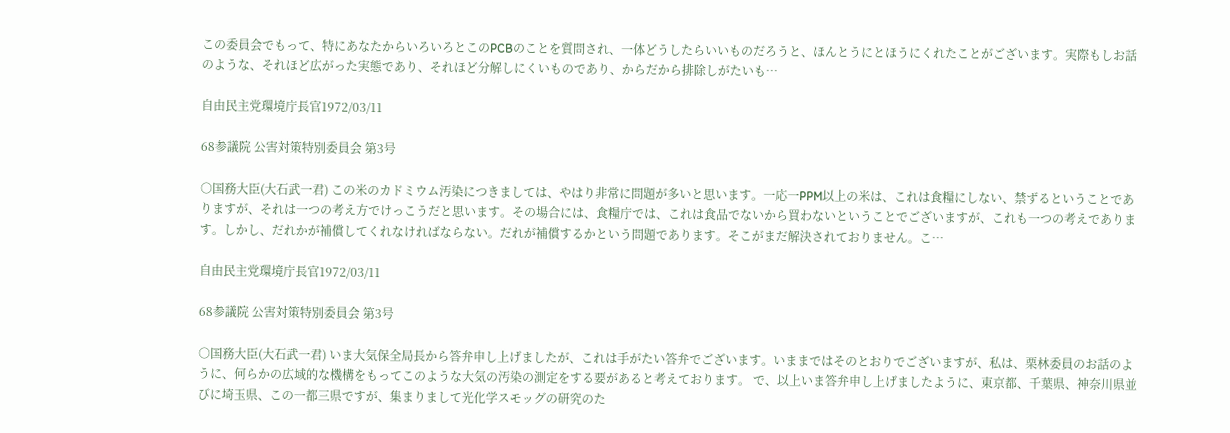この委員会でもって、特にあなたからいろいろとこのPCBのことを質問され、一体どうしたらいいものだろうと、ほんとうにとほうにくれたことがございます。実際もしお話のような、それほど広がった実態であり、それほど分解しにくいものであり、からだから排除しがたいも…

自由民主党環境庁長官1972/03/11

68参議院 公害対策特別委員会 第3号

○国務大臣(大石武一君) この米のカドミウム汚染につきましては、やはり非常に問題が多いと思います。一応一PPM以上の米は、これは食糧にしない、禁ずるということでありますが、それは一つの考え方でけっこうだと思います。その場合には、食糧庁では、これは食品でないから買わないということでございますが、これも一つの考えであります。しかし、だれかが補償してくれなければならない。だれが補償するかという問題であります。そこがまだ解決されておりません。こ…

自由民主党環境庁長官1972/03/11

68参議院 公害対策特別委員会 第3号

○国務大臣(大石武一君) いま大気保全局長から答弁申し上げましたが、これは手がたい答弁でございます。いままではそのとおりでございますが、私は、栗林委員のお話のように、何らかの広域的な機構をもってこのような大気の汚染の測定をする要があると考えております。 で、以上いま答弁申し上げましたように、東京都、千葉県、神奈川県並びに埼玉県、この一都三県ですが、集まりまして光化学スモッグの研究のた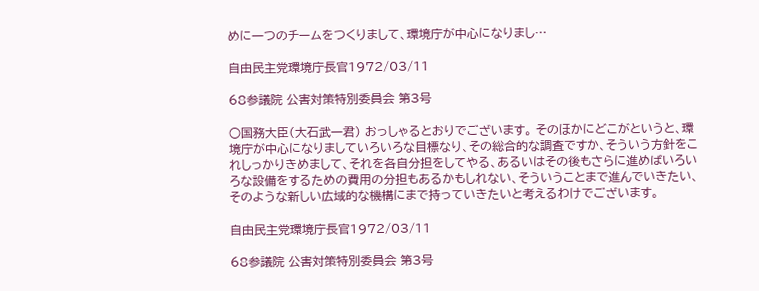めに一つのチームをつくりまして、環境庁が中心になりまし…

自由民主党環境庁長官1972/03/11

68参議院 公害対策特別委員会 第3号

○国務大臣(大石武一君) おっしゃるとおりでございます。 そのほかにどこがというと、環境庁が中心になりましていろいろな目標なり、その総合的な調査ですか、そういう方針をこれしっかりきめまして、それを各自分担をしてやる、あるいはその後もさらに進めばいろいろな設備をするための費用の分担もあるかもしれない、そういうことまで進んでいきたい、そのような新しい広域的な機構にまで持っていきたいと考えるわけでございます。

自由民主党環境庁長官1972/03/11

68参議院 公害対策特別委員会 第3号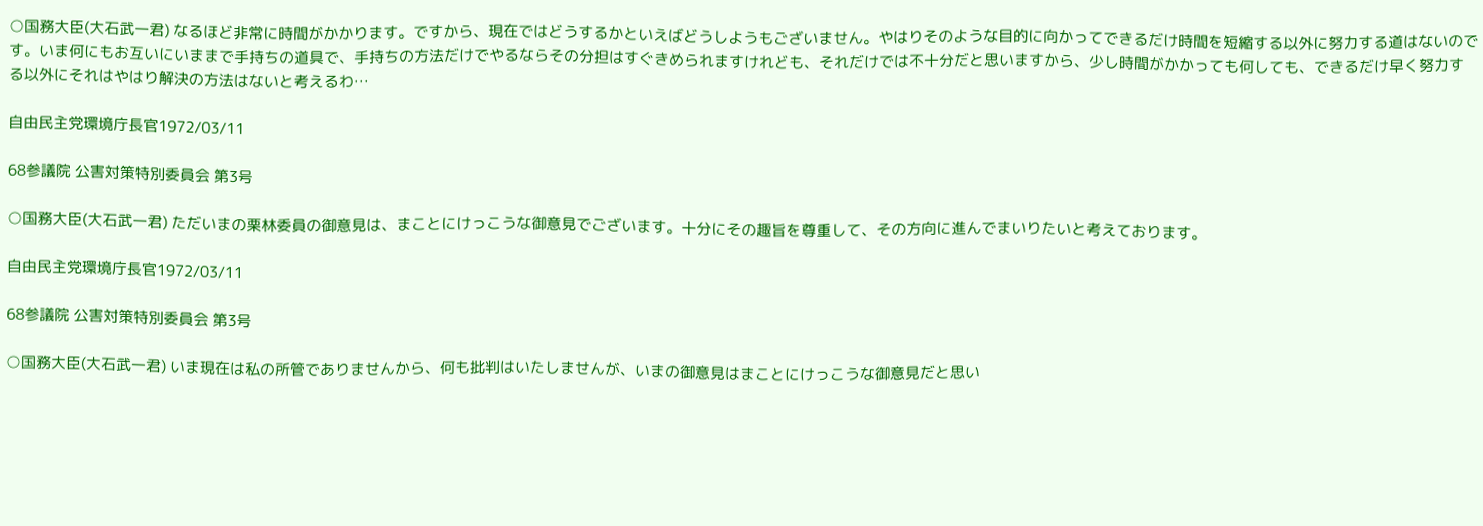○国務大臣(大石武一君) なるほど非常に時間がかかります。ですから、現在ではどうするかといえばどうしようもございません。やはりそのような目的に向かってできるだけ時間を短縮する以外に努力する道はないのです。いま何にもお互いにいままで手持ちの道具で、手持ちの方法だけでやるならその分担はすぐきめられますけれども、それだけでは不十分だと思いますから、少し時間がかかっても何しても、できるだけ早く努力する以外にそれはやはり解決の方法はないと考えるわ…

自由民主党環境庁長官1972/03/11

68参議院 公害対策特別委員会 第3号

○国務大臣(大石武一君) ただいまの栗林委員の御意見は、まことにけっこうな御意見でございます。十分にその趣旨を尊重して、その方向に進んでまいりたいと考えております。

自由民主党環境庁長官1972/03/11

68参議院 公害対策特別委員会 第3号

○国務大臣(大石武一君) いま現在は私の所管でありませんから、何も批判はいたしませんが、いまの御意見はまことにけっこうな御意見だと思い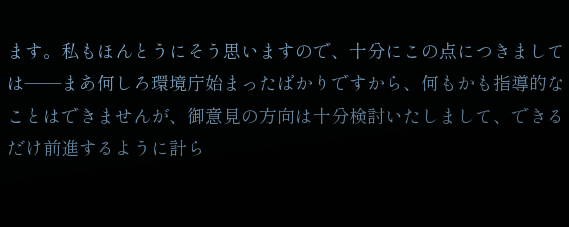ます。私もほんとうにそう思いますので、十分にこの点につきましては——まあ何しろ環境庁始まったばかりですから、何もかも指導的なことはできませんが、御意見の方向は十分検討いたしまして、できるだけ前進するように計ら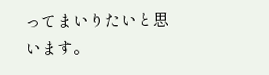ってまいりたいと思います。